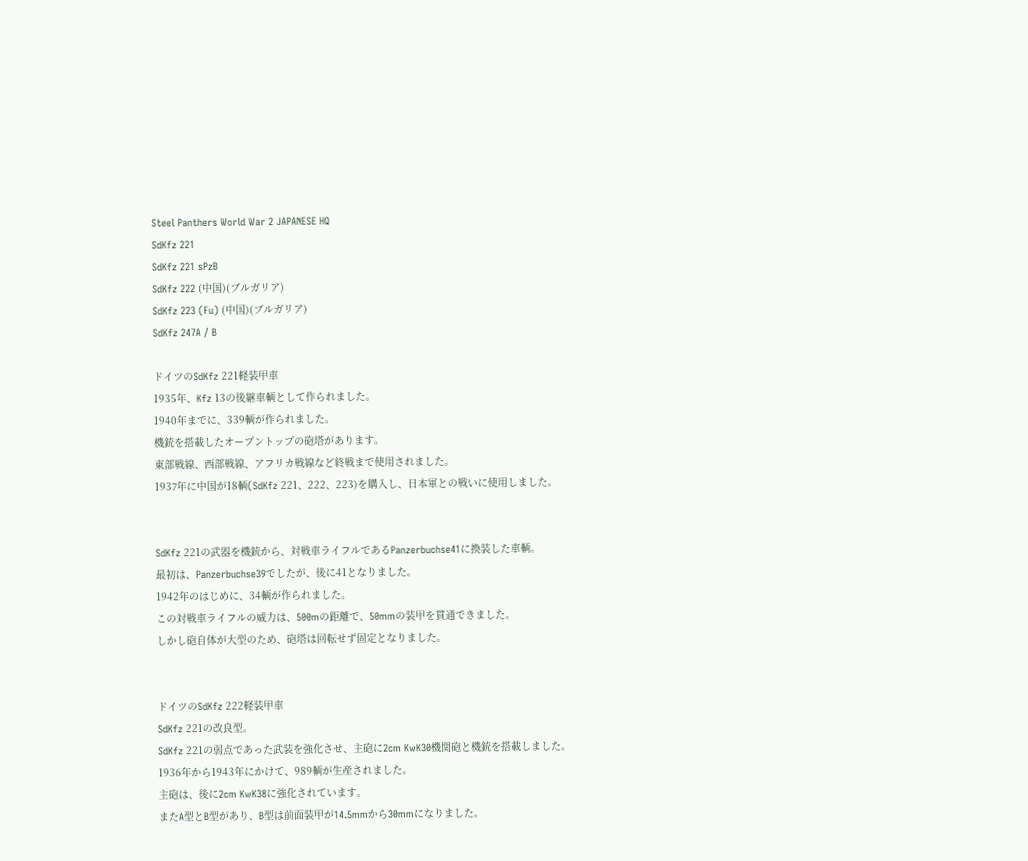Steel Panthers World War 2 JAPANESE HQ
SdKfz 221
SdKfz 221 sPzB
SdKfz 222 (中国)(ブルガリア)
SdKfz 223 (Fu) (中国)(ブルガリア)
SdKfz 247A / B

ドイツのSdKfz 221軽装甲車
1935年、Kfz 13の後継車輌として作られました。
1940年までに、339輌が作られました。
機銃を搭載したオープントップの砲塔があります。
東部戦線、西部戦線、アフリカ戦線など終戦まで使用されました。
1937年に中国が18輌(SdKfz 221、222、223)を購入し、日本軍との戦いに使用しました。


SdKfz 221の武器を機銃から、対戦車ライフルであるPanzerbuchse41に換装した車輌。
最初は、Panzerbuchse39でしたが、後に41となりました。
1942年のはじめに、34輌が作られました。
この対戦車ライフルの威力は、500mの距離で、50mmの装甲を貫通できました。
しかし砲自体が大型のため、砲塔は回転せず固定となりました。


ドイツのSdKfz 222軽装甲車
SdKfz 221の改良型。
SdKfz 221の弱点であった武装を強化させ、主砲に2cm KwK30機関砲と機銃を搭載しました。
1936年から1943年にかけて、989輌が生産されました。
主砲は、後に2cm KwK38に強化されています。
またA型とB型があり、B型は前面装甲が14.5mmから30mmになりました。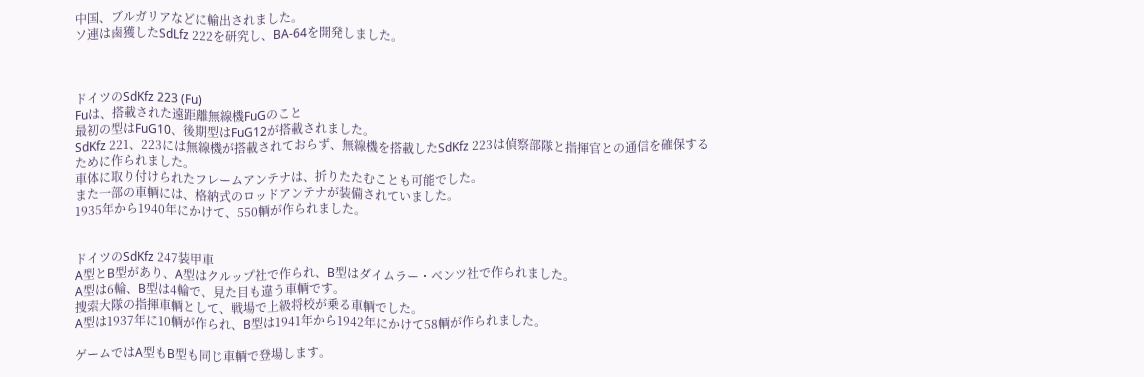中国、ブルガリアなどに輸出されました。
ソ連は鹵獲したSdLfz 222を研究し、BA-64を開発しました。



ドイツのSdKfz 223 (Fu)
Fuは、搭載された遠距離無線機FuGのこと
最初の型はFuG10、後期型はFuG12が搭載されました。
SdKfz 221、223には無線機が搭載されておらず、無線機を搭載したSdKfz 223は偵察部隊と指揮官との通信を確保するために作られました。
車体に取り付けられたフレームアンテナは、折りたたむことも可能でした。
また一部の車輌には、格納式のロッドアンテナが装備されていました。
1935年から1940年にかけて、550輌が作られました。


ドイツのSdKfz 247装甲車
A型とB型があり、A型はクルップ社で作られ、B型はダイムラー・ベンツ社で作られました。
A型は6輪、B型は4輪で、見た目も違う車輌です。
捜索大隊の指揮車輌として、戦場で上級将校が乗る車輌でした。
A型は1937年に10輌が作られ、B型は1941年から1942年にかけて58輌が作られました。

ゲームではA型もB型も同じ車輌で登場します。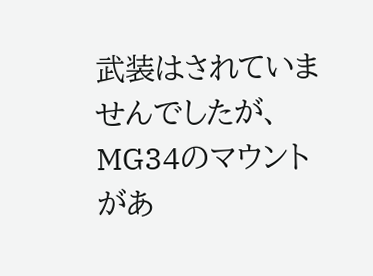武装はされていませんでしたが、MG34のマウントがあ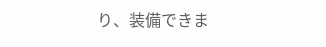り、装備できま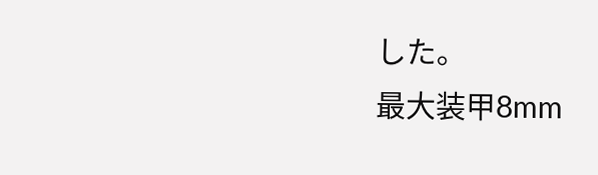した。
最大装甲8mm